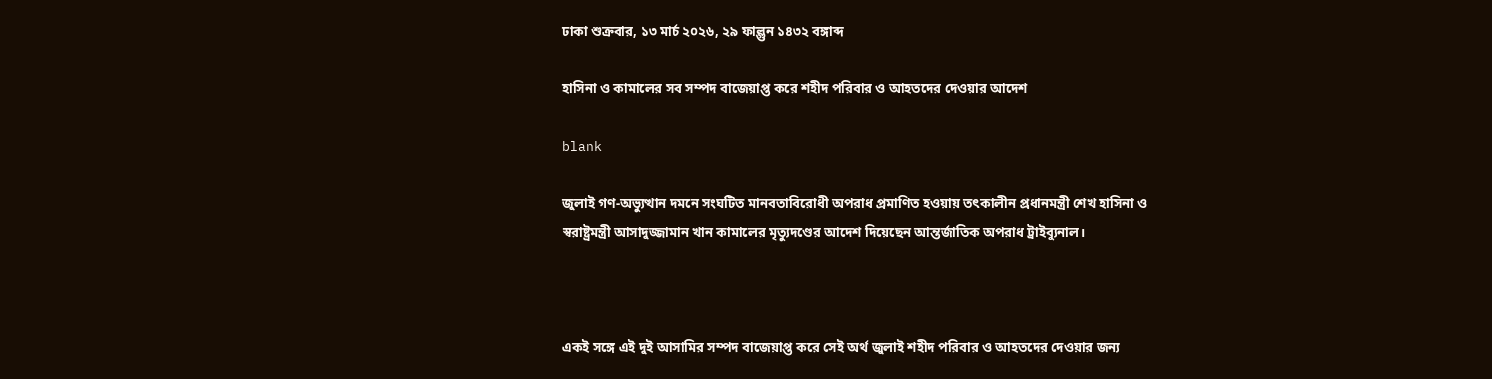ঢাকা শুক্রবার, ১৩ মার্চ ২০২৬, ২৯ ফাল্গুন ১৪৩২ বঙ্গাব্দ

হাসিনা ও কামালের সব সম্পদ বাজেয়াপ্ত করে শহীদ পরিবার ও আহতদের দেওয়ার আদেশ

blank

জুলাই গণ-অভ্যুত্থান দমনে সংঘটিত মানবতাবিরোধী অপরাধ প্রমাণিত হওয়ায় তৎকালীন প্রধানমন্ত্রী শেখ হাসিনা ও স্বরাষ্ট্রমন্ত্রী আসাদুজ্জামান খান কামালের মৃত্যুদণ্ডের আদেশ দিয়েছেন আন্তর্জাতিক অপরাধ ট্রাইব্যুনাল।



একই সঙ্গে এই দুই আসামির সম্পদ বাজেয়াপ্ত করে সেই অর্থ জুলাই শহীদ পরিবার ও আহতদের দেওয়ার জন্য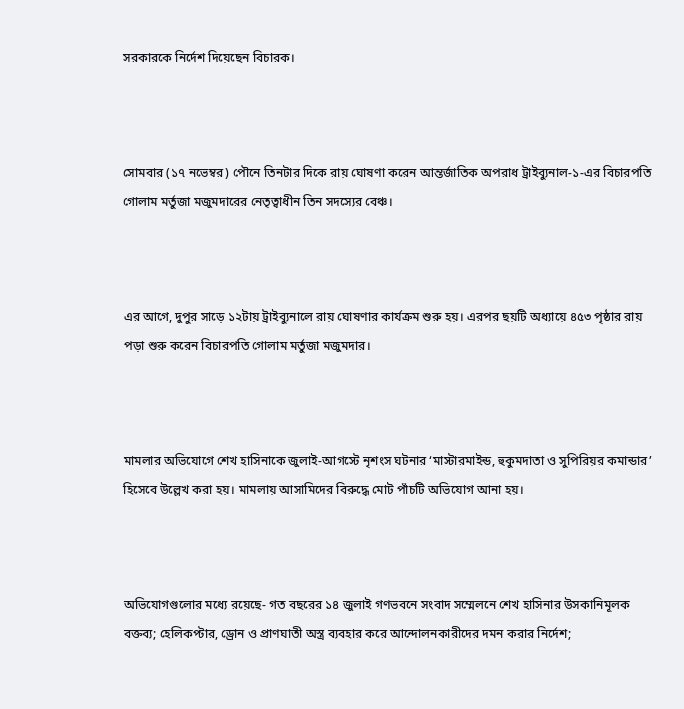সরকারকে নির্দেশ দিয়েছেন বিচারক।



সোমবার (১৭ নভেম্বর) পৌনে তিনটার দিকে রায় ঘোষণা করেন আন্তর্জাতিক অপরাধ ট্রাইব্যুনাল-১-এর বিচারপতি গোলাম মর্তুজা মজুমদারের নেতৃত্বাধীন তিন সদস্যের বেঞ্চ।



এর আগে, দুপুর সাড়ে ১২টায় ট্রাইব্যুনালে রায় ঘোষণার কার্যক্রম শুরু হয়। এরপর ছয়টি অধ্যায়ে ৪৫৩ পৃষ্ঠার রায় পড়া শুরু করেন বিচারপতি গোলাম মর্তুজা মজুমদার।



মামলার অভিযোগে শেখ হাসিনাকে জুলাই-আগস্টে নৃশংস ঘটনার ‘মাস্টারমাইন্ড, হুকুমদাতা ও সুপিরিয়র কমান্ডার’ হিসেবে উল্লেখ করা হয়। মামলায় আসামিদের বিরুদ্ধে মোট পাঁচটি অভিযোগ আনা হয়।



অভিযোগগুলোর মধ্যে রয়েছে- গত বছরের ১৪ জুলাই গণভবনে সংবাদ সম্মেলনে শেখ হাসিনার উসকানিমূলক বক্তব্য; হেলিকপ্টার, ড্রোন ও প্রাণঘাতী অস্ত্র ব্যবহার করে আন্দোলনকারীদের দমন করার নির্দেশ;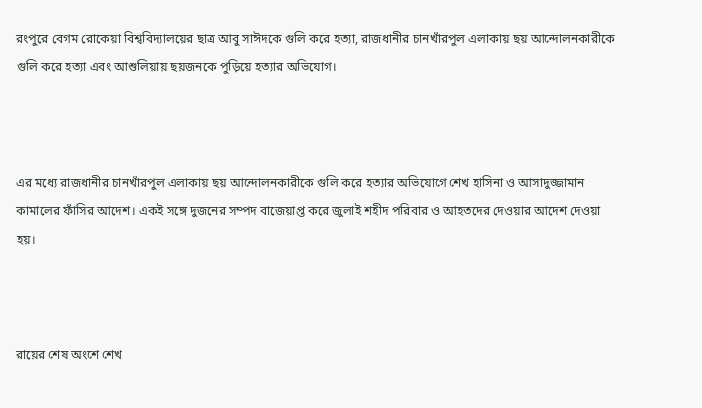রংপুরে বেগম রোকেয়া বিশ্ববিদ্যালয়ের ছাত্র আবু সাঈদকে গুলি করে হত্যা, রাজধানীর চানখাঁরপুল এলাকায় ছয় আন্দোলনকারীকে গুলি করে হত্যা এবং আশুলিয়ায় ছয়জনকে পুড়িয়ে হত্যার অভিযোগ।



এর মধ্যে রাজধানীর চানখাঁরপুল এলাকায় ছয় আন্দোলনকারীকে গুলি করে হত্যার অভিযোগে শেখ হাসিনা ও আসাদুজ্জামান কামালের ফাঁসির আদেশ। একই সঙ্গে দুজনের সম্পদ বাজেয়াপ্ত করে জুলাই শহীদ পরিবার ও আহতদের দেওয়ার আদেশ দেওয়া হয়।



রায়ের শেষ অংশে শেখ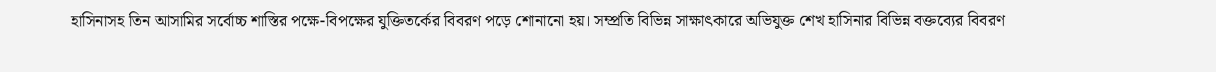হাসিনাসহ তিন আসামির সর্বোচ্চ শাস্তির পক্ষে-বিপক্ষের যুক্তিতর্কের বিবরণ পড়ে শোনানো হয়। সম্প্রতি বিভিন্ন সাক্ষাৎকারে অভিযুক্ত শেখ হাসিনার বিভিন্ন বক্তব্যের বিবরণ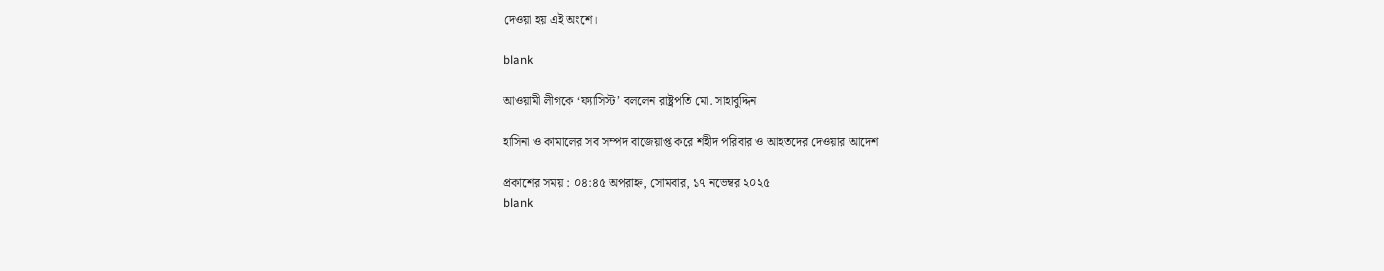দেওয়া হয় এই অংশে।

blank

আওয়ামী লীগকে ‘ফ্যাসিস্ট’ বললেন রাষ্ট্রপতি মো. সাহাবুদ্দিন

হাসিনা ও কামালের সব সম্পদ বাজেয়াপ্ত করে শহীদ পরিবার ও আহতদের দেওয়ার আদেশ

প্রকাশের সময় : ০৪:৪৫ অপরাহ্ন, সোমবার, ১৭ নভেম্বর ২০২৫
blank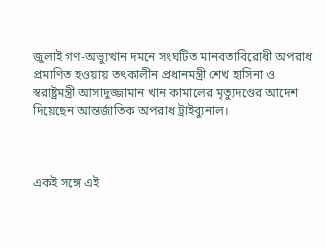জুলাই গণ-অভ্যুত্থান দমনে সংঘটিত মানবতাবিরোধী অপরাধ প্রমাণিত হওয়ায় তৎকালীন প্রধানমন্ত্রী শেখ হাসিনা ও স্বরাষ্ট্রমন্ত্রী আসাদুজ্জামান খান কামালের মৃত্যুদণ্ডের আদেশ দিয়েছেন আন্তর্জাতিক অপরাধ ট্রাইব্যুনাল।



একই সঙ্গে এই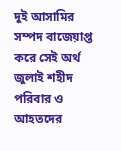দুই আসামির সম্পদ বাজেয়াপ্ত করে সেই অর্থ জুলাই শহীদ পরিবার ও আহতদের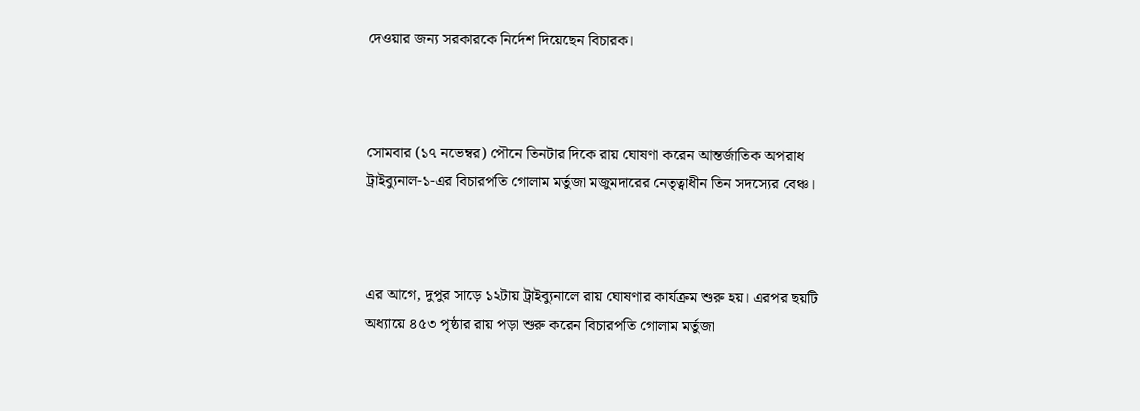দেওয়ার জন্য সরকারকে নির্দেশ দিয়েছেন বিচারক।



সোমবার (১৭ নভেম্বর) পৌনে তিনটার দিকে রায় ঘোষণা করেন আন্তর্জাতিক অপরাধ ট্রাইব্যুনাল-১-এর বিচারপতি গোলাম মর্তুজা মজুমদারের নেতৃত্বাধীন তিন সদস্যের বেঞ্চ।



এর আগে, দুপুর সাড়ে ১২টায় ট্রাইব্যুনালে রায় ঘোষণার কার্যক্রম শুরু হয়। এরপর ছয়টি অধ্যায়ে ৪৫৩ পৃষ্ঠার রায় পড়া শুরু করেন বিচারপতি গোলাম মর্তুজা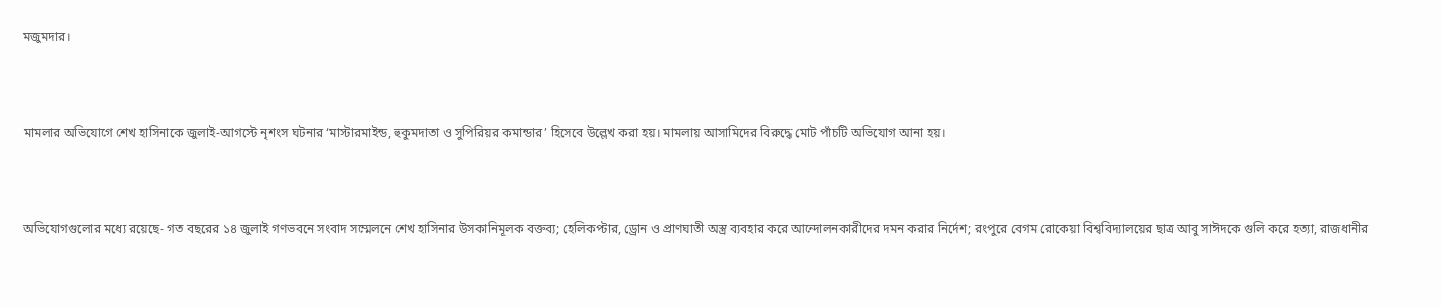মজুমদার।



মামলার অভিযোগে শেখ হাসিনাকে জুলাই-আগস্টে নৃশংস ঘটনার ‘মাস্টারমাইন্ড, হুকুমদাতা ও সুপিরিয়র কমান্ডার’ হিসেবে উল্লেখ করা হয়। মামলায় আসামিদের বিরুদ্ধে মোট পাঁচটি অভিযোগ আনা হয়।



অভিযোগগুলোর মধ্যে রয়েছে- গত বছরের ১৪ জুলাই গণভবনে সংবাদ সম্মেলনে শেখ হাসিনার উসকানিমূলক বক্তব্য; হেলিকপ্টার, ড্রোন ও প্রাণঘাতী অস্ত্র ব্যবহার করে আন্দোলনকারীদের দমন করার নির্দেশ; রংপুরে বেগম রোকেয়া বিশ্ববিদ্যালয়ের ছাত্র আবু সাঈদকে গুলি করে হত্যা, রাজধানীর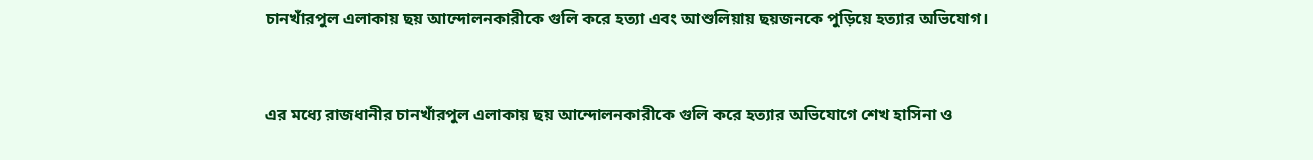চানখাঁরপুল এলাকায় ছয় আন্দোলনকারীকে গুলি করে হত্যা এবং আশুলিয়ায় ছয়জনকে পুড়িয়ে হত্যার অভিযোগ।



এর মধ্যে রাজধানীর চানখাঁরপুল এলাকায় ছয় আন্দোলনকারীকে গুলি করে হত্যার অভিযোগে শেখ হাসিনা ও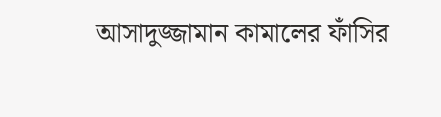আসাদুজ্জামান কামালের ফাঁসির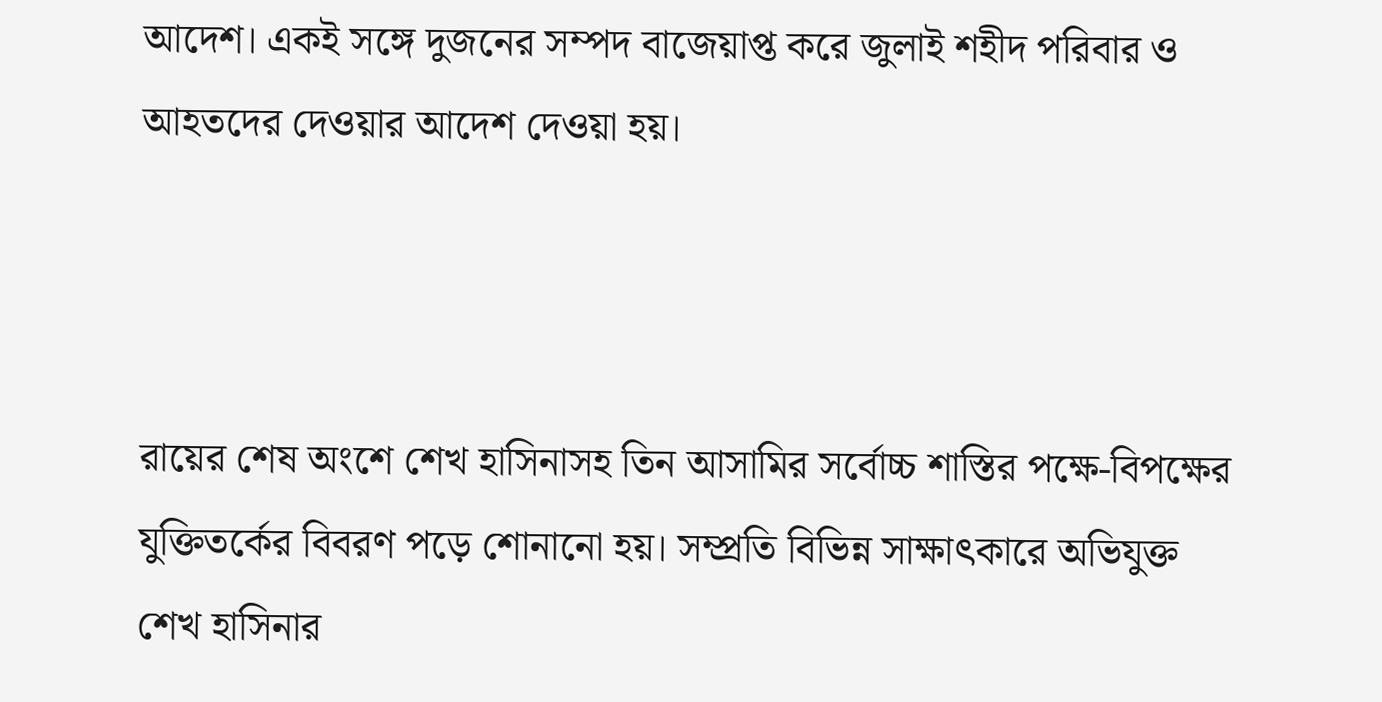আদেশ। একই সঙ্গে দুজনের সম্পদ বাজেয়াপ্ত করে জুলাই শহীদ পরিবার ও আহতদের দেওয়ার আদেশ দেওয়া হয়।



রায়ের শেষ অংশে শেখ হাসিনাসহ তিন আসামির সর্বোচ্চ শাস্তির পক্ষে-বিপক্ষের যুক্তিতর্কের বিবরণ পড়ে শোনানো হয়। সম্প্রতি বিভিন্ন সাক্ষাৎকারে অভিযুক্ত শেখ হাসিনার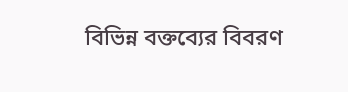বিভিন্ন বক্তব্যের বিবরণ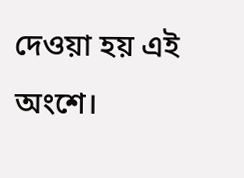দেওয়া হয় এই অংশে।